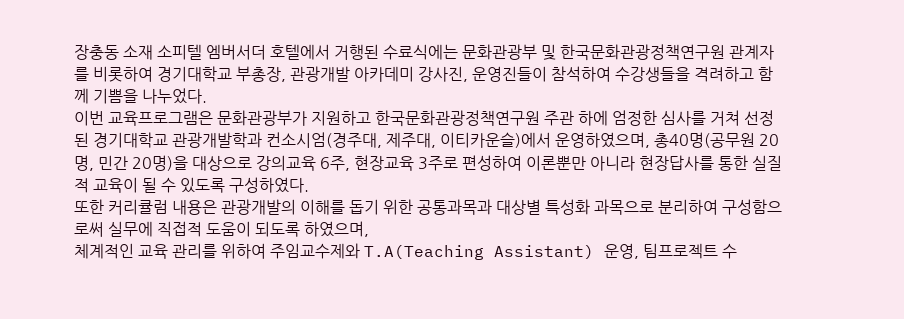장충동 소재 소피텔 엠버서더 호텔에서 거행된 수료식에는 문화관광부 및 한국문화관광정책연구원 관계자를 비롯하여 경기대학교 부총장, 관광개발 아카데미 강사진, 운영진들이 참석하여 수강생들을 격려하고 함께 기쁨을 나누었다.
이번 교육프로그램은 문화관광부가 지원하고 한국문화관광정책연구원 주관 하에 엄정한 심사를 거쳐 선정된 경기대학교 관광개발학과 컨소시엄(경주대, 제주대, 이티카운슬)에서 운영하였으며, 총40명(공무원 20명, 민간 20명)을 대상으로 강의교육 6주, 현장교육 3주로 편성하여 이론뿐만 아니라 현장답사를 통한 실질적 교육이 될 수 있도록 구성하였다.
또한 커리큘럼 내용은 관광개발의 이해를 돕기 위한 공통과목과 대상별 특성화 과목으로 분리하여 구성함으로써 실무에 직접적 도움이 되도록 하였으며,
체계적인 교육 관리를 위하여 주임교수제와 T.A(Teaching Assistant) 운영, 팀프로젝트 수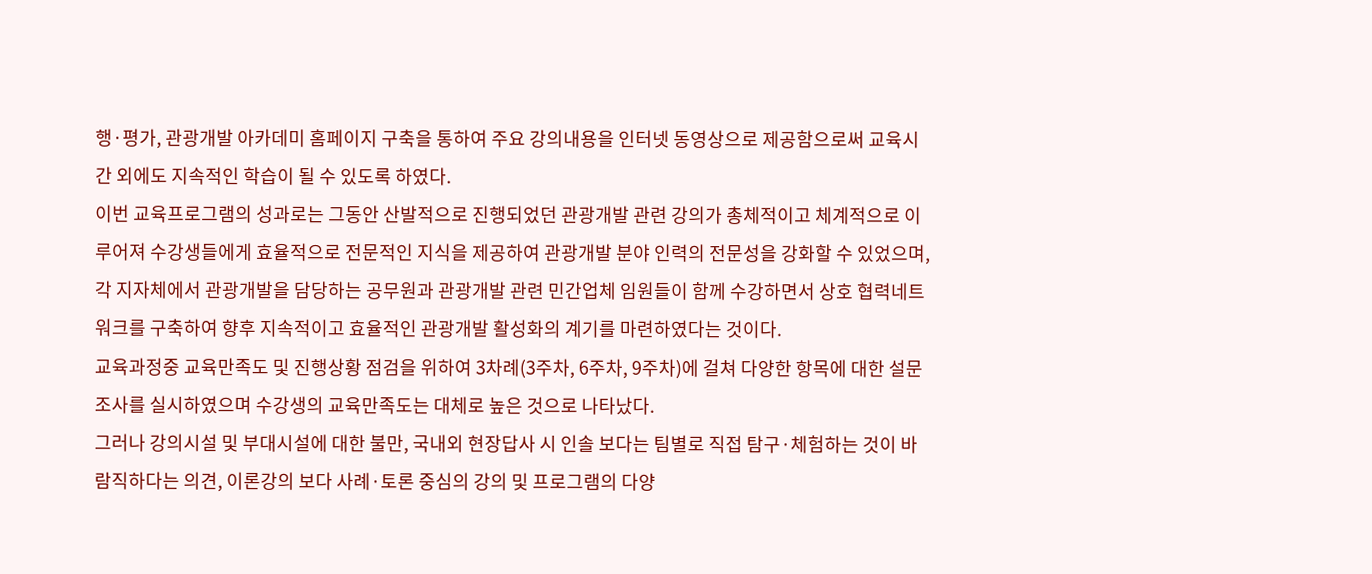행·평가, 관광개발 아카데미 홈페이지 구축을 통하여 주요 강의내용을 인터넷 동영상으로 제공함으로써 교육시간 외에도 지속적인 학습이 될 수 있도록 하였다.
이번 교육프로그램의 성과로는 그동안 산발적으로 진행되었던 관광개발 관련 강의가 총체적이고 체계적으로 이루어져 수강생들에게 효율적으로 전문적인 지식을 제공하여 관광개발 분야 인력의 전문성을 강화할 수 있었으며, 각 지자체에서 관광개발을 담당하는 공무원과 관광개발 관련 민간업체 임원들이 함께 수강하면서 상호 협력네트워크를 구축하여 향후 지속적이고 효율적인 관광개발 활성화의 계기를 마련하였다는 것이다.
교육과정중 교육만족도 및 진행상황 점검을 위하여 3차례(3주차, 6주차, 9주차)에 걸쳐 다양한 항목에 대한 설문조사를 실시하였으며 수강생의 교육만족도는 대체로 높은 것으로 나타났다.
그러나 강의시설 및 부대시설에 대한 불만, 국내외 현장답사 시 인솔 보다는 팀별로 직접 탐구·체험하는 것이 바람직하다는 의견, 이론강의 보다 사례·토론 중심의 강의 및 프로그램의 다양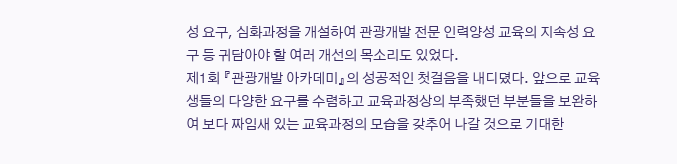성 요구, 심화과정을 개설하여 관광개발 전문 인력양성 교육의 지속성 요구 등 귀담아야 할 여러 개선의 목소리도 있었다.
제1회 『관광개발 아카데미』의 성공적인 첫걸음을 내디뎠다. 앞으로 교육생들의 다양한 요구를 수렴하고 교육과정상의 부족했던 부분들을 보완하여 보다 짜임새 있는 교육과정의 모습을 갖추어 나갈 것으로 기대한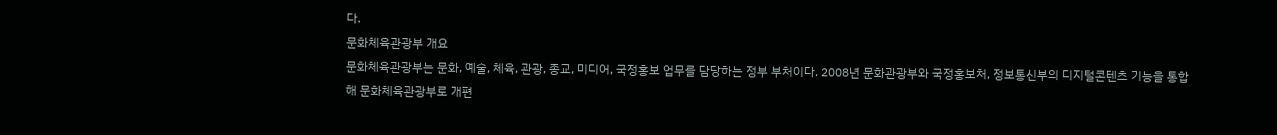다.
문화체육관광부 개요
문화체육관광부는 문화, 예술, 체육, 관광, 종교, 미디어, 국정홍보 업무를 담당하는 정부 부처이다. 2008년 문화관광부와 국정홍보처, 정보통신부의 디지털콘텐츠 기능을 통합해 문화체육관광부로 개편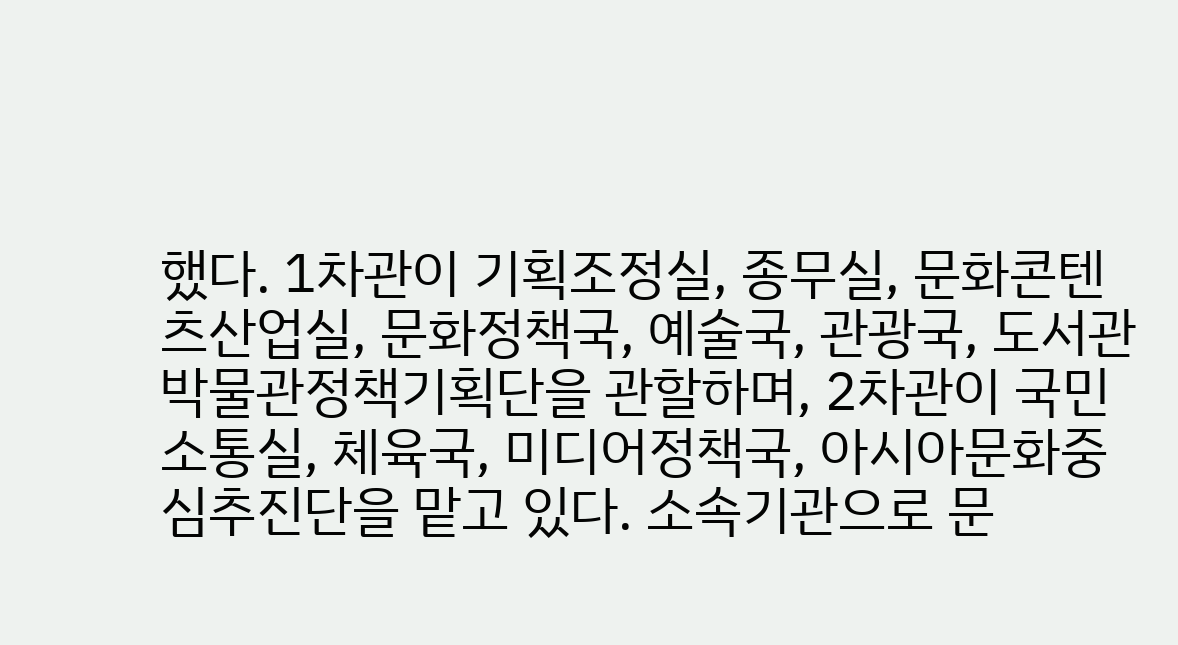했다. 1차관이 기획조정실, 종무실, 문화콘텐츠산업실, 문화정책국, 예술국, 관광국, 도서관박물관정책기획단을 관할하며, 2차관이 국민소통실, 체육국, 미디어정책국, 아시아문화중심추진단을 맡고 있다. 소속기관으로 문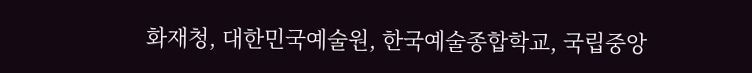화재청, 대한민국예술원, 한국예술종합학교, 국립중앙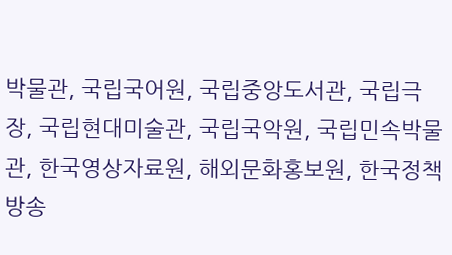박물관, 국립국어원, 국립중앙도서관, 국립극장, 국립현대미술관, 국립국악원, 국립민속박물관, 한국영상자료원, 해외문화홍보원, 한국정책방송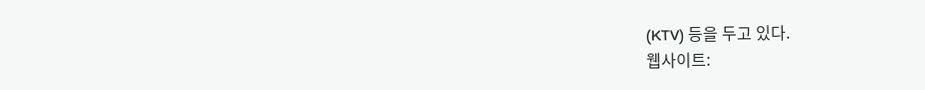(KTV) 등을 두고 있다.
웹사이트: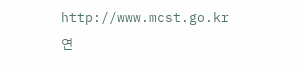http://www.mcst.go.kr
연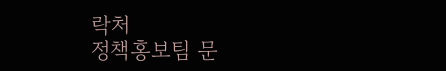락처
정책홍보팀 문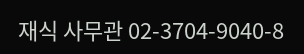재식 사무관 02-3704-9040-8